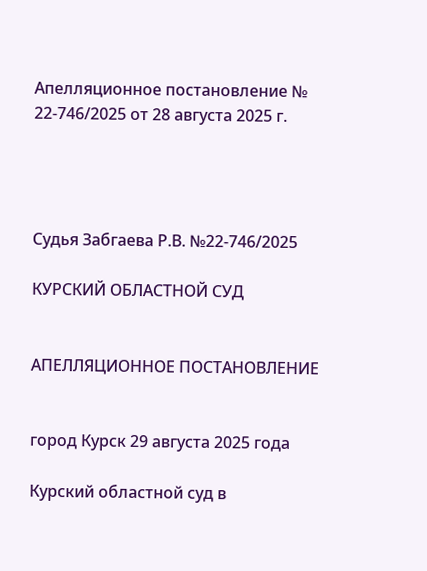Апелляционное постановление № 22-746/2025 от 28 августа 2025 г.




Судья Забгаева Р.В. №22-746/2025

КУРСКИЙ ОБЛАСТНОЙ СУД


АПЕЛЛЯЦИОННОЕ ПОСТАНОВЛЕНИЕ


город Курск 29 августа 2025 года

Курский областной суд в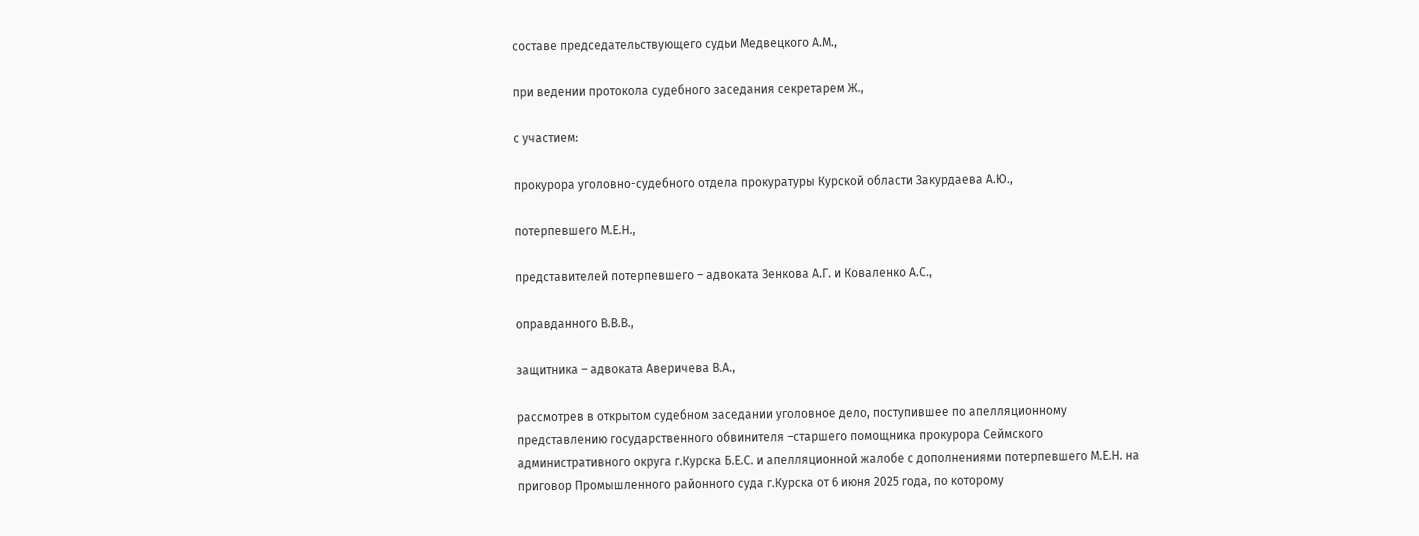составе председательствующего судьи Медвецкого А.М.,

при ведении протокола судебного заседания секретарем Ж.,

с участием:

прокурора уголовно-судебного отдела прокуратуры Курской области Закурдаева А.Ю.,

потерпевшего М.Е.Н.,

представителей потерпевшего – адвоката Зенкова А.Г. и Коваленко А.С.,

оправданного В.В.В.,

защитника – адвоката Аверичева В.А.,

рассмотрев в открытом судебном заседании уголовное дело, поступившее по апелляционному представлению государственного обвинителя –старшего помощника прокурора Сеймского административного округа г.Курска Б.Е.С. и апелляционной жалобе с дополнениями потерпевшего М.Е.Н. на приговор Промышленного районного суда г.Курска от 6 июня 2025 года, по которому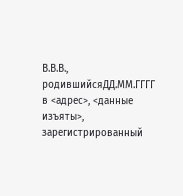В.В.В., родившийсяДД.ММ.ГГГГ в <адрес>, <данные изъяты>, зарегистрированный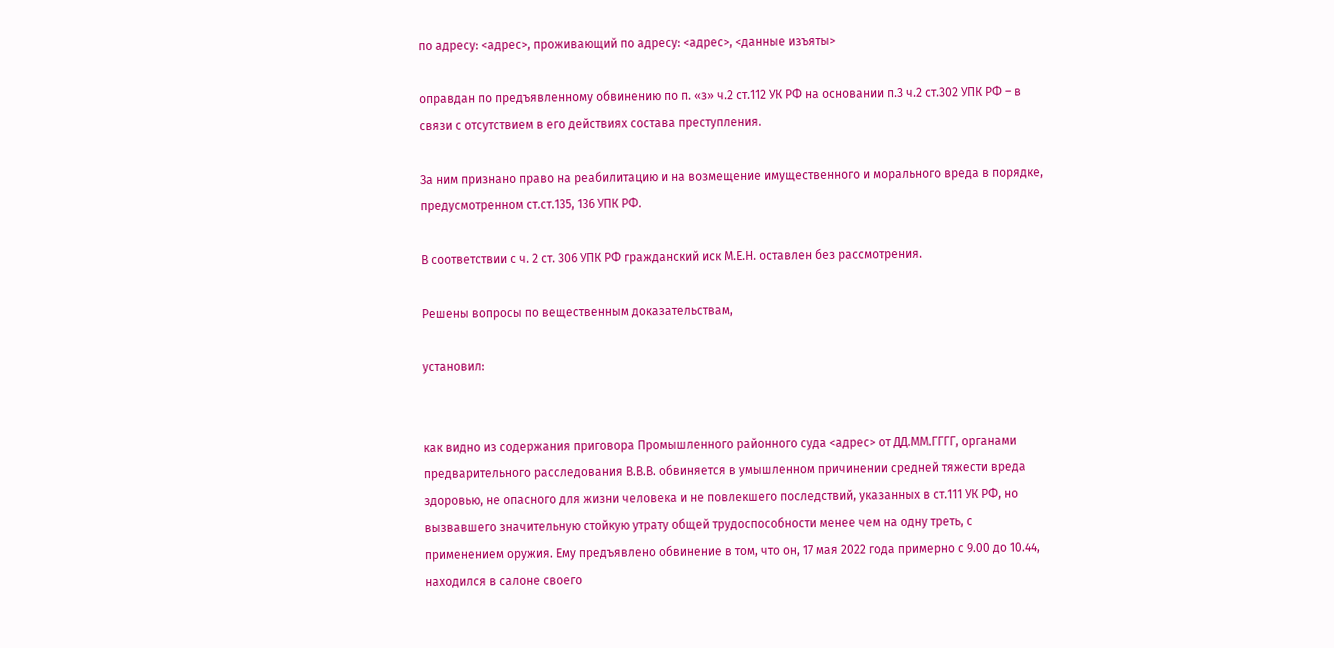по адресу: <адрес>, проживающий по адресу: <адрес>, <данные изъяты>

оправдан по предъявленному обвинению по п. «з» ч.2 ст.112 УК РФ на основании п.3 ч.2 ст.302 УПК РФ – в связи с отсутствием в его действиях состава преступления.

За ним признано право на реабилитацию и на возмещение имущественного и морального вреда в порядке, предусмотренном ст.ст.135, 136 УПК РФ.

В соответствии с ч. 2 ст. 306 УПК РФ гражданский иск М.Е.Н. оставлен без рассмотрения.

Решены вопросы по вещественным доказательствам,

установил:


как видно из содержания приговора Промышленного районного суда <адрес> от ДД.ММ.ГГГГ, органами предварительного расследования В.В.В. обвиняется в умышленном причинении средней тяжести вреда здоровью, не опасного для жизни человека и не повлекшего последствий, указанных в ст.111 УК РФ, но вызвавшего значительную стойкую утрату общей трудоспособности менее чем на одну треть, с применением оружия. Ему предъявлено обвинение в том, что он, 17 мая 2022 года примерно с 9.00 до 10.44, находился в салоне своего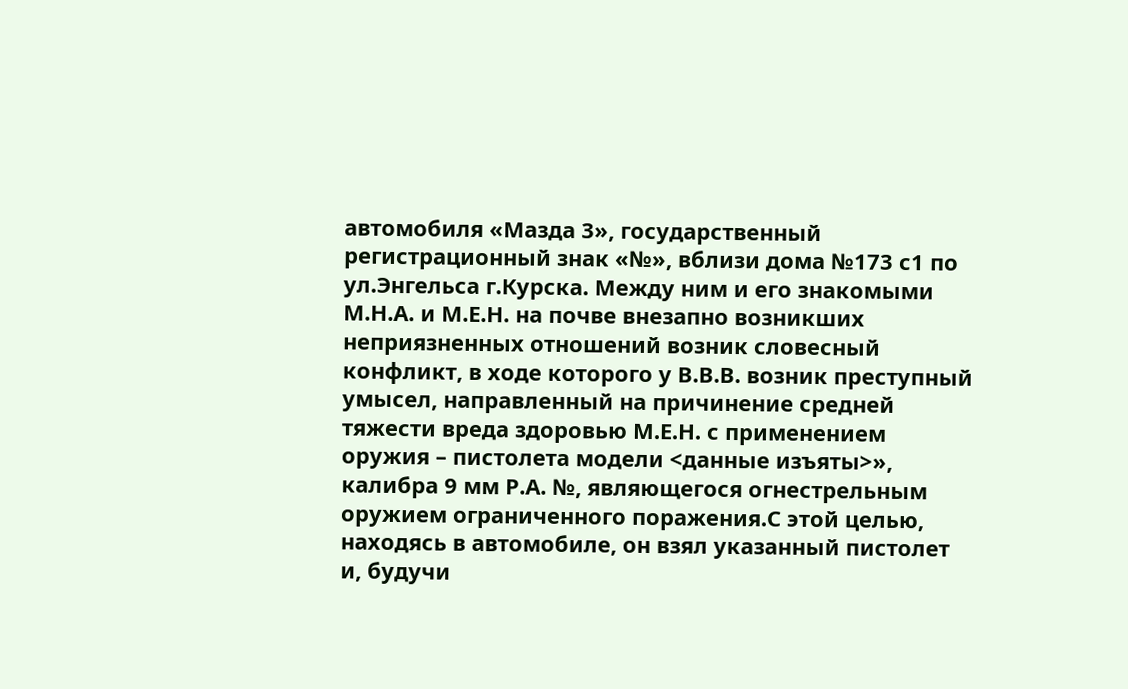автомобиля «Мазда 3», государственный регистрационный знак «№», вблизи дома №173 с1 по ул.Энгельса г.Курска. Между ним и его знакомыми М.Н.А. и М.Е.Н. на почве внезапно возникших неприязненных отношений возник словесный конфликт, в ходе которого у В.В.В. возник преступный умысел, направленный на причинение средней тяжести вреда здоровью М.Е.Н. с применением оружия – пистолета модели <данные изъяты>», калибра 9 мм Р.А. №, являющегося огнестрельным оружием ограниченного поражения.С этой целью, находясь в автомобиле, он взял указанный пистолет и, будучи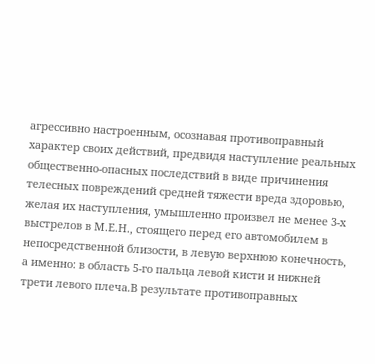агрессивно настроенным, осознавая противоправный характер своих действий, предвидя наступление реальных общественно-опасных последствий в виде причинения телесных повреждений средней тяжести вреда здоровью, желая их наступления, умышленно произвел не менее 3-х выстрелов в М.Е.Н., стоящего перед его автомобилем в непосредственной близости, в левую верхнюю конечность, а именно: в область 5-го пальца левой кисти и нижней трети левого плеча.В результате противоправных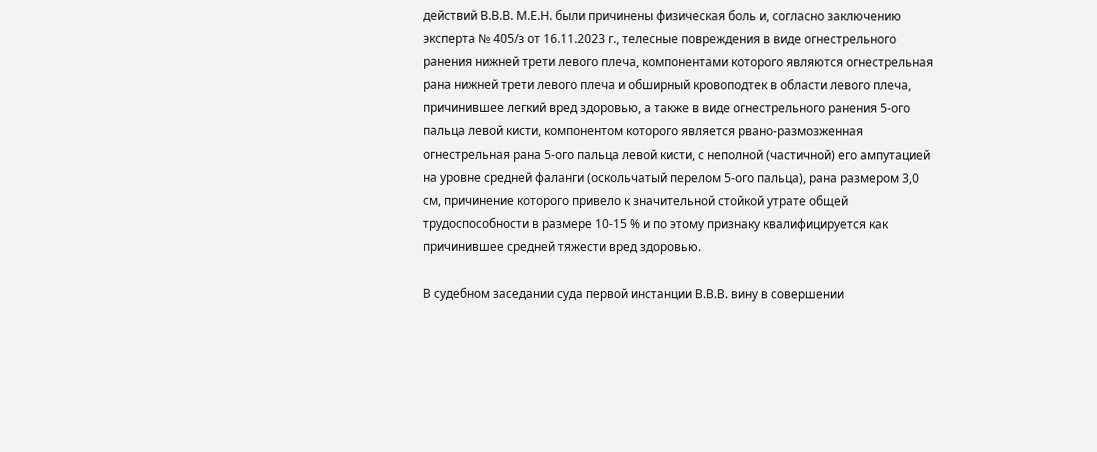действий В.В.В. М.Е.Н. были причинены физическая боль и, согласно заключению эксперта № 405/з от 16.11.2023 г., телесные повреждения в виде огнестрельного ранения нижней трети левого плеча, компонентами которого являются огнестрельная рана нижней трети левого плеча и обширный кровоподтек в области левого плеча, причинившее легкий вред здоровью, а также в виде огнестрельного ранения 5-ого пальца левой кисти, компонентом которого является рвано-размозженная огнестрельная рана 5-ого пальца левой кисти, с неполной (частичной) его ампутацией на уровне средней фаланги (оскольчатый перелом 5-ого пальца), рана размером 3,0 см, причинение которого привело к значительной стойкой утрате общей трудоспособности в размере 10-15 % и по этому признаку квалифицируется как причинившее средней тяжести вред здоровью.

В судебном заседании суда первой инстанции В.В.В. вину в совершении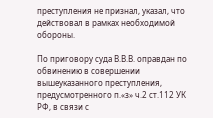преступления не признал, указал, что действовал в рамках необходимой обороны.

По приговору суда В.В.В. оправдан по обвинению в совершении вышеуказанного преступления, предусмотренного п.«з» ч.2 ст.112 УК РФ, в связи с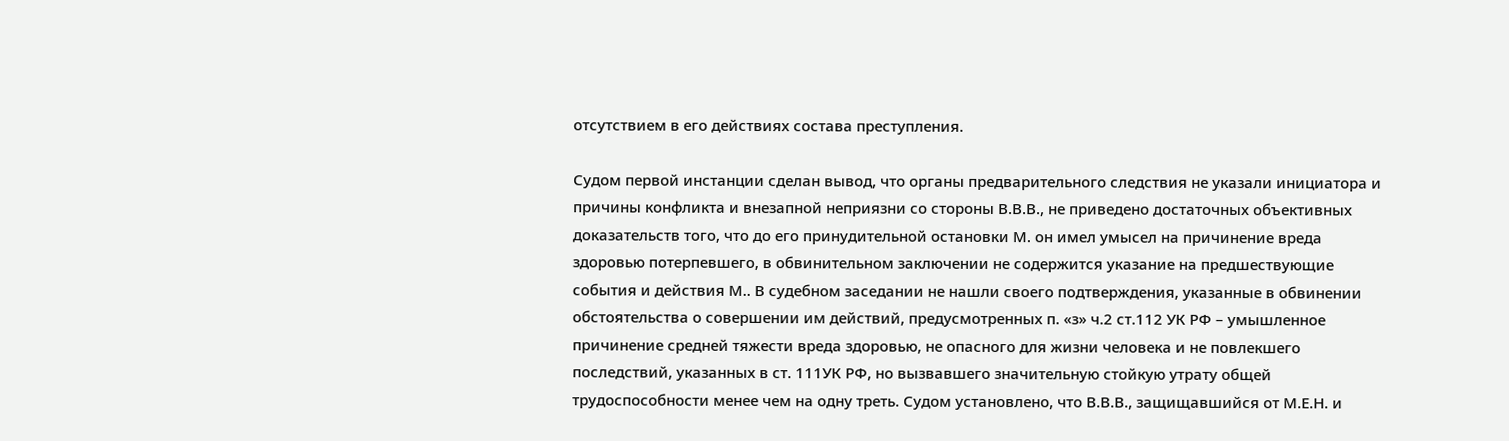отсутствием в его действиях состава преступления.

Судом первой инстанции сделан вывод, что органы предварительного следствия не указали инициатора и причины конфликта и внезапной неприязни со стороны В.В.В., не приведено достаточных объективных доказательств того, что до его принудительной остановки М. он имел умысел на причинение вреда здоровью потерпевшего, в обвинительном заключении не содержится указание на предшествующие события и действия М.. В судебном заседании не нашли своего подтверждения, указанные в обвинении обстоятельства о совершении им действий, предусмотренных п. «з» ч.2 ст.112 УК РФ – умышленное причинение средней тяжести вреда здоровью, не опасного для жизни человека и не повлекшего последствий, указанных в ст. 111УК РФ, но вызвавшего значительную стойкую утрату общей трудоспособности менее чем на одну треть. Судом установлено, что В.В.В., защищавшийся от М.Е.Н. и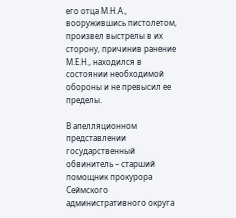его отца М.Н.А., вооружившись пистолетом, произвел выстрелы в их сторону, причинив ранение М.Е.Н., находился в состоянии необходимой обороны и не превысил ее пределы.

В апелляционном представлении государственный обвинитель – старший помощник прокурора Сеймского административного округа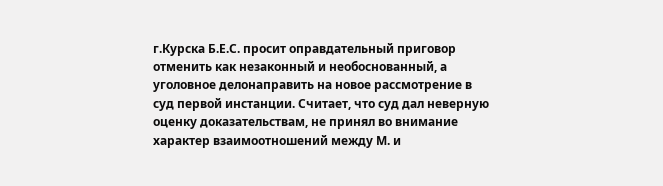г.Курска Б.Е.С. просит оправдательный приговор отменить как незаконный и необоснованный, а уголовное делонаправить на новое рассмотрение в суд первой инстанции. Считает, что суд дал неверную оценку доказательствам, не принял во внимание характер взаимоотношений между М. и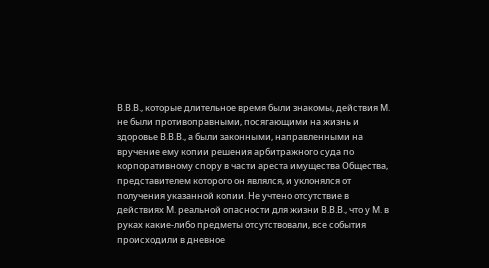В.В.В., которые длительное время были знакомы, действия М. не были противоправными, посягающими на жизнь и здоровье В.В.В., а были законными, направленными на вручение ему копии решения арбитражного суда по корпоративному спору в части ареста имущества Общества, представителем которого он являлся, и уклонялся от получения указанной копии. Не учтено отсутствие в действиях М. реальной опасности для жизни В.В.В., что у М. в руках какие-либо предметы отсутствовали, все события происходили в дневное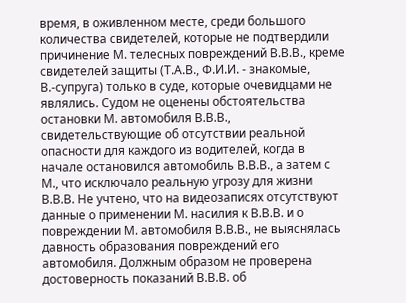время, в оживленном месте, среди большого количества свидетелей, которые не подтвердили причинение М. телесных повреждений В.В.В., креме свидетелей защиты (Т.А.В., Ф.И.И. - знакомые, В.-супруга) только в суде, которые очевидцами не являлись. Судом не оценены обстоятельства остановки М. автомобиля В.В.В., свидетельствующие об отсутствии реальной опасности для каждого из водителей, когда в начале остановился автомобиль В.В.В., а затем с М., что исключало реальную угрозу для жизни В.В.В. Не учтено, что на видеозаписях отсутствуют данные о применении М. насилия к В.В.В. и о повреждении М. автомобиля В.В.В., не выяснялась давность образования повреждений его автомобиля. Должным образом не проверена достоверность показаний В.В.В. об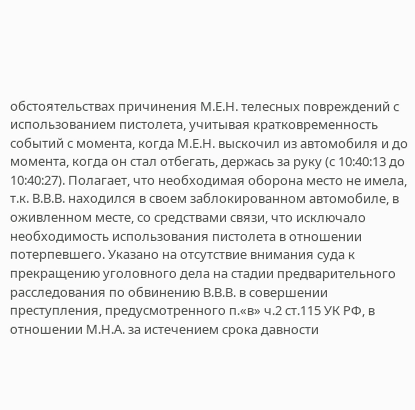обстоятельствах причинения М.Е.Н. телесных повреждений с использованием пистолета, учитывая кратковременность событий с момента, когда М.Е.Н. выскочил из автомобиля и до момента, когда он стал отбегать, держась за руку (с 10:40:13 до 10:40:27). Полагает, что необходимая оборона место не имела, т.к. В.В.В. находился в своем заблокированном автомобиле, в оживленном месте, со средствами связи, что исключало необходимость использования пистолета в отношении потерпевшего. Указано на отсутствие внимания суда к прекращению уголовного дела на стадии предварительного расследования по обвинению В.В.В. в совершении преступления, предусмотренного п.«в» ч.2 ст.115 УК РФ, в отношении М.Н.А. за истечением срока давности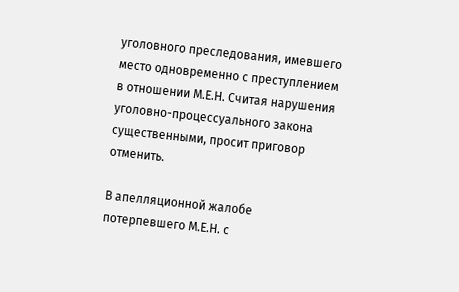уголовного преследования, имевшего место одновременно с преступлением в отношении М.Е.Н. Считая нарушения уголовно-процессуального закона существенными, просит приговор отменить.

В апелляционной жалобе потерпевшего М.Е.Н. с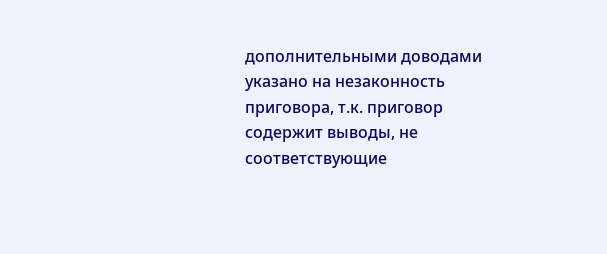дополнительными доводами указано на незаконность приговора, т.к. приговор содержит выводы, не соответствующие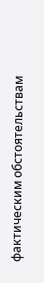фактическим обстоятельствам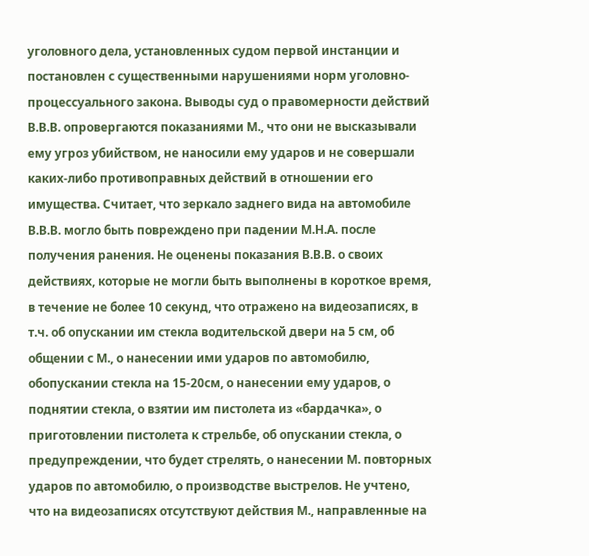уголовного дела, установленных судом первой инстанции и постановлен с существенными нарушениями норм уголовно-процессуального закона. Выводы суд о правомерности действий В.В.В. опровергаются показаниями М., что они не высказывали ему угроз убийством, не наносили ему ударов и не совершали каких-либо противоправных действий в отношении его имущества. Считает, что зеркало заднего вида на автомобиле В.В.В. могло быть повреждено при падении М.Н.А. после получения ранения. Не оценены показания В.В.В. о своих действиях, которые не могли быть выполнены в короткое время, в течение не более 10 секунд, что отражено на видеозаписях, в т.ч. об опускании им стекла водительской двери на 5 см, об общении с М., о нанесении ими ударов по автомобилю, обопускании стекла на 15-20см, о нанесении ему ударов, о поднятии стекла, о взятии им пистолета из «бардачка», о приготовлении пистолета к стрельбе, об опускании стекла, о предупреждении, что будет стрелять, о нанесении М. повторных ударов по автомобилю, о производстве выстрелов. Не учтено, что на видеозаписях отсутствуют действия М., направленные на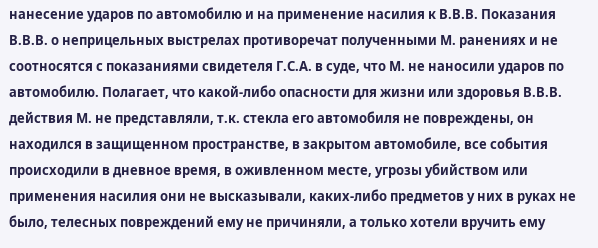нанесение ударов по автомобилю и на применение насилия к В.В.В. Показания В.В.В. о неприцельных выстрелах противоречат полученными М. ранениях и не соотносятся с показаниями свидетеля Г.С.А. в суде, что М. не наносили ударов по автомобилю. Полагает, что какой-либо опасности для жизни или здоровья В.В.В. действия М. не представляли, т.к. стекла его автомобиля не повреждены, он находился в защищенном пространстве, в закрытом автомобиле, все события происходили в дневное время, в оживленном месте, угрозы убийством или применения насилия они не высказывали, каких-либо предметов у них в руках не было, телесных повреждений ему не причиняли, а только хотели вручить ему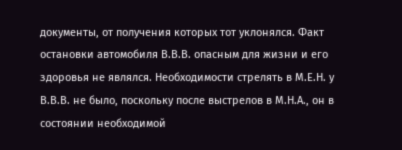документы, от получения которых тот уклонялся. Факт остановки автомобиля В.В.В. опасным для жизни и его здоровья не являлся. Необходимости стрелять в М.Е.Н. у В.В.В. не было, поскольку после выстрелов в М.Н.А., он в состоянии необходимой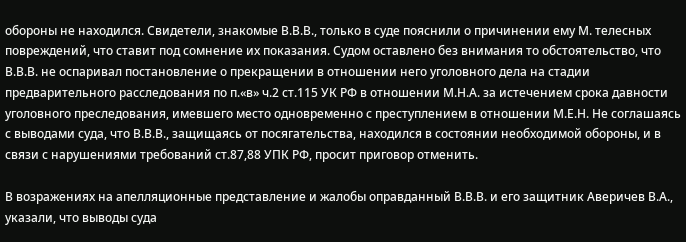обороны не находился. Свидетели, знакомые В.В.В., только в суде пояснили о причинении ему М. телесных повреждений, что ставит под сомнение их показания. Судом оставлено без внимания то обстоятельство, что В.В.В. не оспаривал постановление о прекращении в отношении него уголовного дела на стадии предварительного расследования по п.«в» ч.2 ст.115 УК РФ в отношении М.Н.А. за истечением срока давности уголовного преследования, имевшего место одновременно с преступлением в отношении М.Е.Н. Не соглашаясь с выводами суда, что В.В.В., защищаясь от посягательства, находился в состоянии необходимой обороны, и в связи с нарушениями требований ст.87,88 УПК РФ, просит приговор отменить.

В возражениях на апелляционные представление и жалобы оправданный В.В.В. и его защитник Аверичев В.А., указали, что выводы суда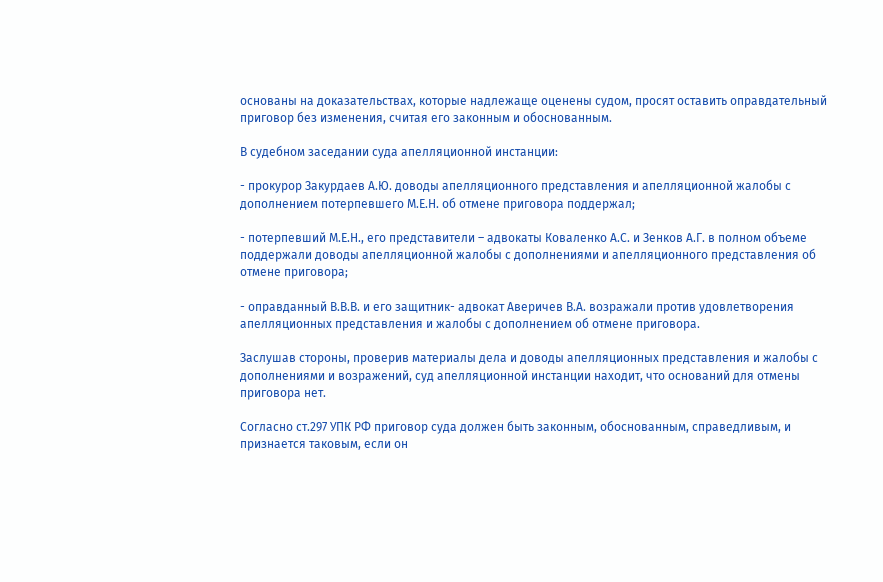основаны на доказательствах, которые надлежаще оценены судом, просят оставить оправдательный приговор без изменения, считая его законным и обоснованным.

В судебном заседании суда апелляционной инстанции:

- прокурор Закурдаев А.Ю. доводы апелляционного представления и апелляционной жалобы с дополнением потерпевшего М.Е.Н. об отмене приговора поддержал;

- потерпевший М.Е.Н., его представители – адвокаты Коваленко А.С. и Зенков А.Г. в полном объеме поддержали доводы апелляционной жалобы с дополнениями и апелляционного представления об отмене приговора;

- оправданный В.В.В. и его защитник- адвокат Аверичев В.А. возражали против удовлетворения апелляционных представления и жалобы с дополнением об отмене приговора.

Заслушав стороны, проверив материалы дела и доводы апелляционных представления и жалобы с дополнениями и возражений, суд апелляционной инстанции находит, что оснований для отмены приговора нет.

Согласно ст.297 УПК РФ приговор суда должен быть законным, обоснованным, справедливым, и признается таковым, если он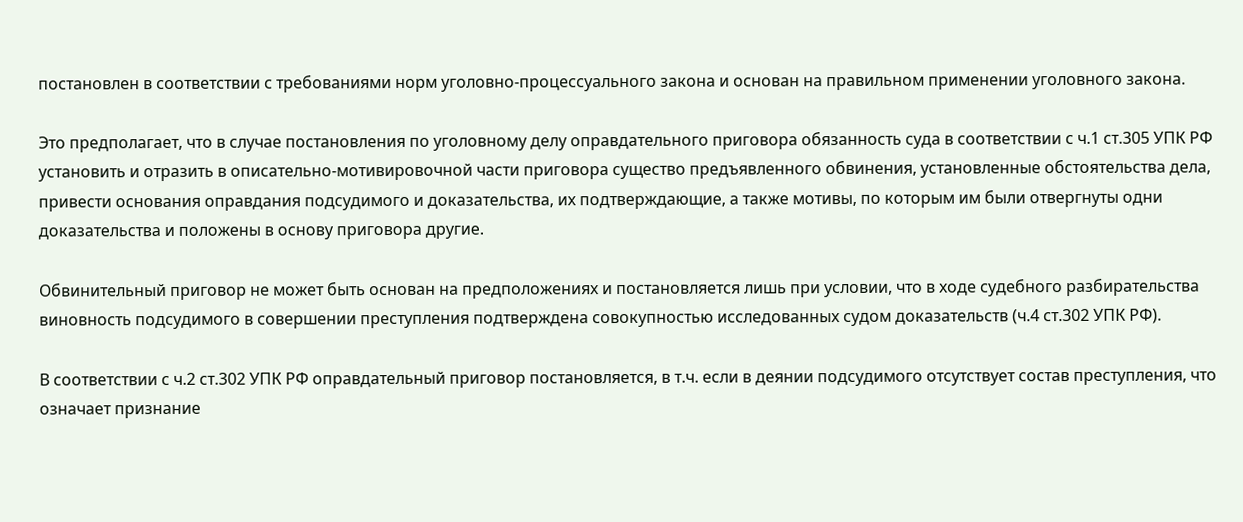постановлен в соответствии с требованиями норм уголовно-процессуального закона и основан на правильном применении уголовного закона.

Это предполагает, что в случае постановления по уголовному делу оправдательного приговора обязанность суда в соответствии с ч.1 ст.305 УПК РФ установить и отразить в описательно-мотивировочной части приговора существо предъявленного обвинения, установленные обстоятельства дела, привести основания оправдания подсудимого и доказательства, их подтверждающие, а также мотивы, по которым им были отвергнуты одни доказательства и положены в основу приговора другие.

Обвинительный приговор не может быть основан на предположениях и постановляется лишь при условии, что в ходе судебного разбирательства виновность подсудимого в совершении преступления подтверждена совокупностью исследованных судом доказательств (ч.4 ст.302 УПК РФ).

В соответствии с ч.2 ст.302 УПК РФ оправдательный приговор постановляется, в т.ч. если в деянии подсудимого отсутствует состав преступления, что означает признание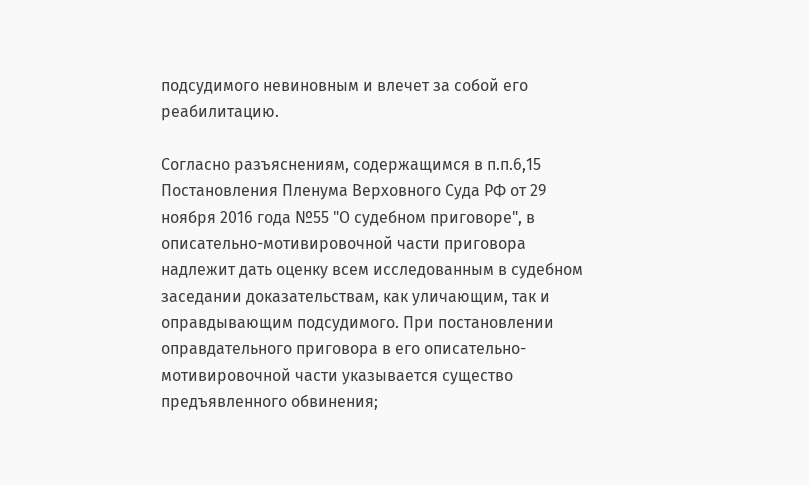подсудимого невиновным и влечет за собой его реабилитацию.

Согласно разъяснениям, содержащимся в п.п.6,15 Постановления Пленума Верховного Суда РФ от 29 ноября 2016 года №55 "О судебном приговоре", в описательно-мотивировочной части приговора надлежит дать оценку всем исследованным в судебном заседании доказательствам, как уличающим, так и оправдывающим подсудимого. При постановлении оправдательного приговора в его описательно-мотивировочной части указывается существо предъявленного обвинения;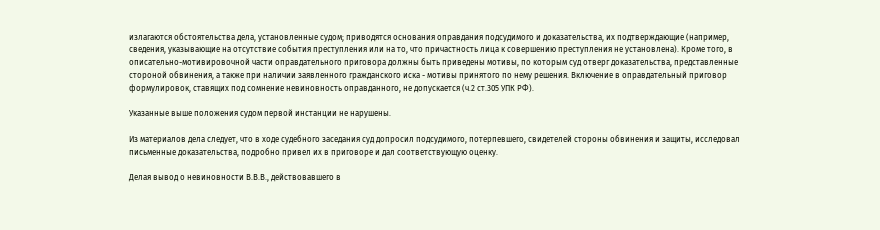излагаются обстоятельства дела, установленные судом; приводятся основания оправдания подсудимого и доказательства, их подтверждающие (например, сведения, указывающие на отсутствие события преступления или на то, что причастность лица к совершению преступления не установлена). Кроме того, в описательно-мотивировочной части оправдательного приговора должны быть приведены мотивы, по которым суд отверг доказательства, представленные стороной обвинения, а также при наличии заявленного гражданского иска - мотивы принятого по нему решения. Включение в оправдательный приговор формулировок, ставящих под сомнение невиновность оправданного, не допускается (ч.2 ст.305 УПК РФ).

Указанные выше положения судом первой инстанции не нарушены.

Из материалов дела следует, что в ходе судебного заседания суд допросил подсудимого, потерпевшего, свидетелей стороны обвинения и защиты, исследовал письменные доказательства, подробно привел их в приговоре и дал соответствующую оценку.

Делая вывод о невиновности В.В.В., действовавшего в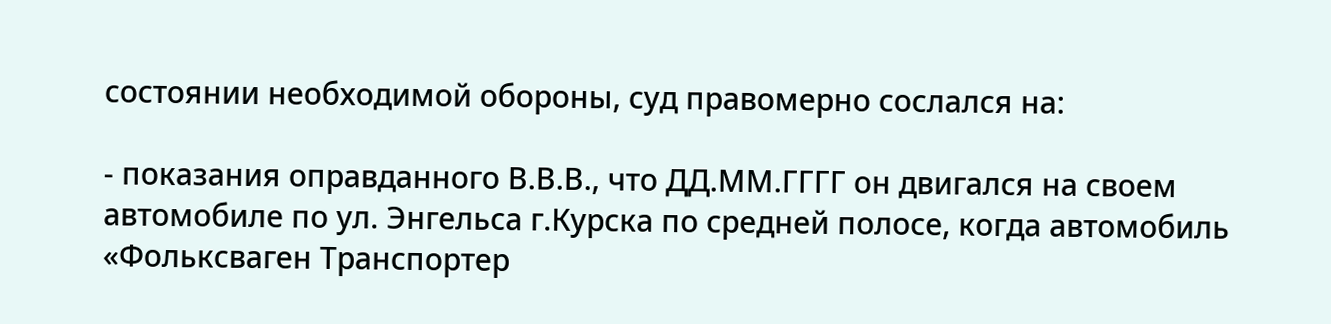состоянии необходимой обороны, суд правомерно сослался на:

- показания оправданного В.В.В., что ДД.ММ.ГГГГ он двигался на своем автомобиле по ул. Энгельса г.Курска по средней полосе, когда автомобиль «Фольксваген Транспортер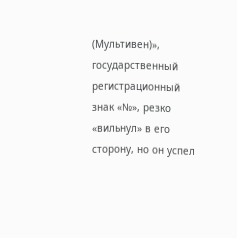(Мультивен)», государственный регистрационный знак «№», резко «вильнул» в его сторону, но он успел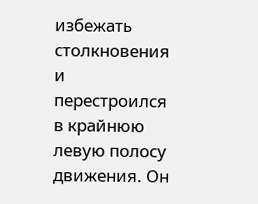избежать столкновения и перестроился в крайнюю левую полосу движения. Он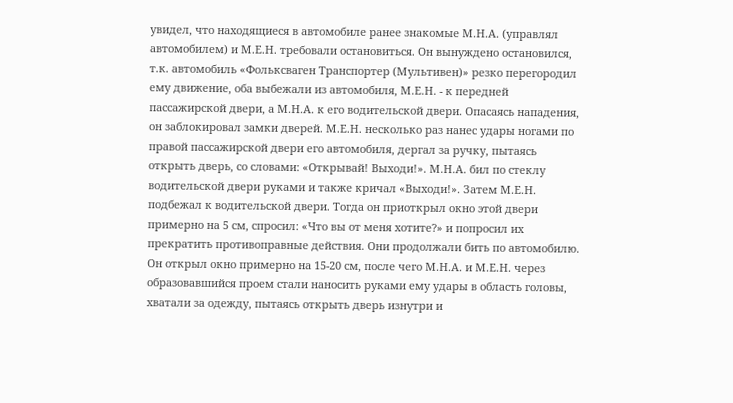увидел, что находящиеся в автомобиле ранее знакомые М.Н.А. (управлял автомобилем) и М.Е.Н. требовали остановиться. Он вынуждено остановился, т.к. автомобиль «Фольксваген Транспортер (Мультивен)» резко перегородил ему движение, оба выбежали из автомобиля, М.Е.Н. - к передней пассажирской двери, а М.Н.А. к его водительской двери. Опасаясь нападения, он заблокировал замки дверей. М.Е.Н. несколько раз нанес удары ногами по правой пассажирской двери его автомобиля, дергал за ручку, пытаясь открыть дверь, со словами: «Открывай! Выходи!». М.Н.А. бил по стеклу водительской двери руками и также кричал «Выходи!». Затем М.Е.Н. подбежал к водительской двери. Тогда он приоткрыл окно этой двери примерно на 5 см, спросил: «Что вы от меня хотите?» и попросил их прекратить противоправные действия. Они продолжали бить по автомобилю. Он открыл окно примерно на 15-20 см, после чего М.Н.А. и М.Е.Н. через образовавшийся проем стали наносить руками ему удары в область головы, хватали за одежду, пытаясь открыть дверь изнутри и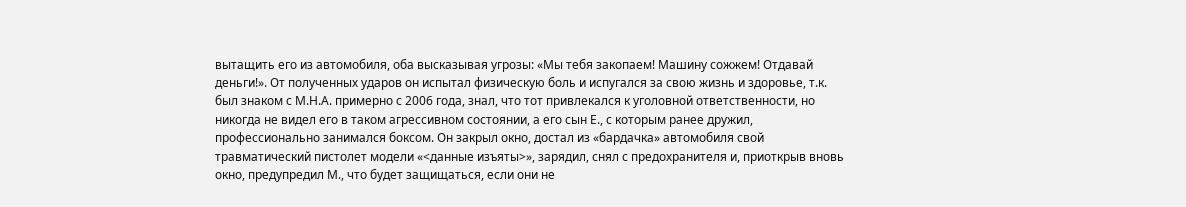вытащить его из автомобиля, оба высказывая угрозы: «Мы тебя закопаем! Машину сожжем! Отдавай деньги!». От полученных ударов он испытал физическую боль и испугался за свою жизнь и здоровье, т.к. был знаком с М.Н.А. примерно с 2006 года, знал, что тот привлекался к уголовной ответственности, но никогда не видел его в таком агрессивном состоянии, а его сын Е., с которым ранее дружил, профессионально занимался боксом. Он закрыл окно, достал из «бардачка» автомобиля свой травматический пистолет модели «<данные изъяты>», зарядил, снял с предохранителя и, приоткрыв вновь окно, предупредил М., что будет защищаться, если они не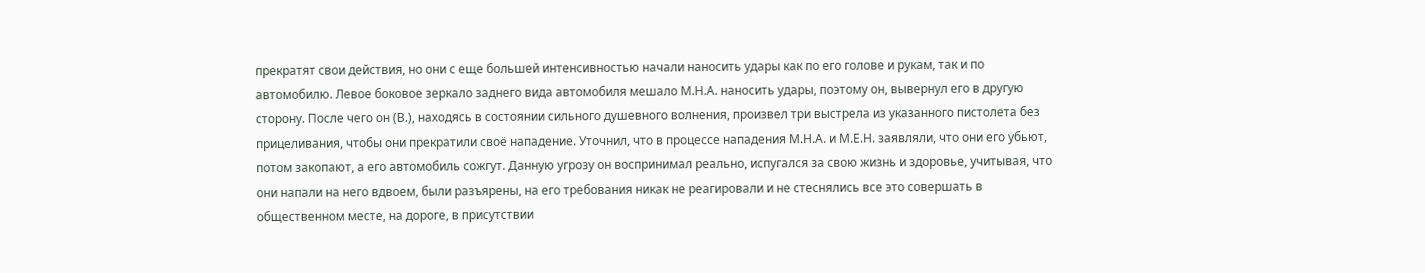прекратят свои действия, но они с еще большей интенсивностью начали наносить удары как по его голове и рукам, так и по автомобилю. Левое боковое зеркало заднего вида автомобиля мешало М.Н.А. наносить удары, поэтому он, вывернул его в другую сторону. После чего он (В.), находясь в состоянии сильного душевного волнения, произвел три выстрела из указанного пистолета без прицеливания, чтобы они прекратили своё нападение. Уточнил, что в процессе нападения М.Н.А. и М.Е.Н. заявляли, что они его убьют, потом закопают, а его автомобиль сожгут. Данную угрозу он воспринимал реально, испугался за свою жизнь и здоровье, учитывая, что они напали на него вдвоем, были разъярены, на его требования никак не реагировали и не стеснялись все это совершать в общественном месте, на дороге, в присутствии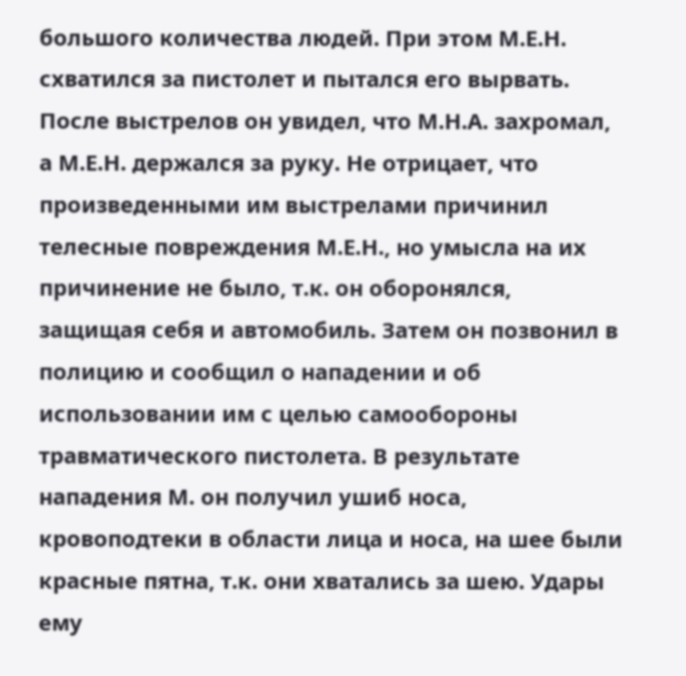большого количества людей. При этом М.Е.Н. схватился за пистолет и пытался его вырвать. После выстрелов он увидел, что М.Н.А. захромал, а М.Е.Н. держался за руку. Не отрицает, что произведенными им выстрелами причинил телесные повреждения М.Е.Н., но умысла на их причинение не было, т.к. он оборонялся, защищая себя и автомобиль. Затем он позвонил в полицию и сообщил о нападении и об использовании им с целью самообороны травматического пистолета. В результате нападения М. он получил ушиб носа, кровоподтеки в области лица и носа, на шее были красные пятна, т.к. они хватались за шею. Удары ему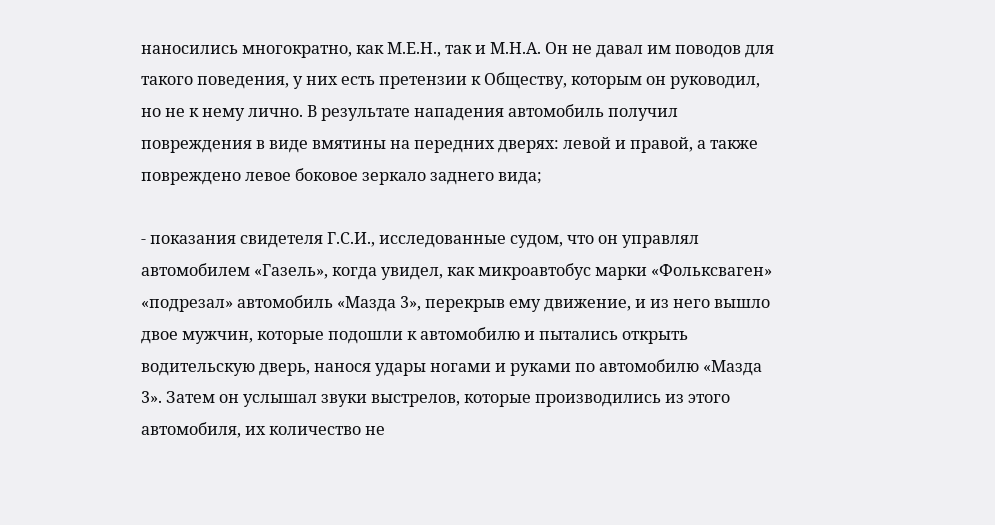наносились многократно, как М.Е.Н., так и М.Н.А. Он не давал им поводов для такого поведения, у них есть претензии к Обществу, которым он руководил, но не к нему лично. В результате нападения автомобиль получил повреждения в виде вмятины на передних дверях: левой и правой, а также повреждено левое боковое зеркало заднего вида;

- показания свидетеля Г.С.И., исследованные судом, что он управлял автомобилем «Газель», когда увидел, как микроавтобус марки «Фольксваген» «подрезал» автомобиль «Мазда 3», перекрыв ему движение, и из него вышло двое мужчин, которые подошли к автомобилю и пытались открыть водительскую дверь, нанося удары ногами и руками по автомобилю «Мазда 3». Затем он услышал звуки выстрелов, которые производились из этого автомобиля, их количество не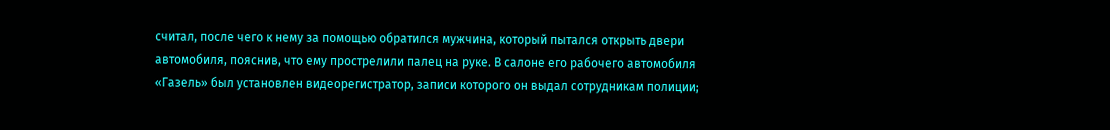считал, после чего к нему за помощью обратился мужчина, который пытался открыть двери автомобиля, пояснив, что ему прострелили палец на руке. В салоне его рабочего автомобиля «Газель» был установлен видеорегистратор, записи которого он выдал сотрудникам полиции;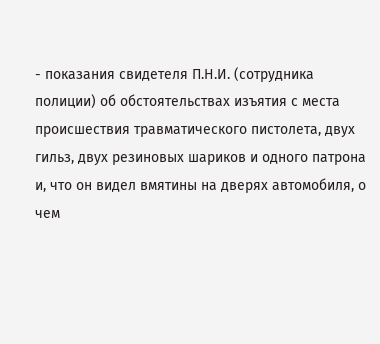- показания свидетеля П.Н.И. (сотрудника полиции) об обстоятельствах изъятия с места происшествия травматического пистолета, двух гильз, двух резиновых шариков и одного патрона и, что он видел вмятины на дверях автомобиля, о чем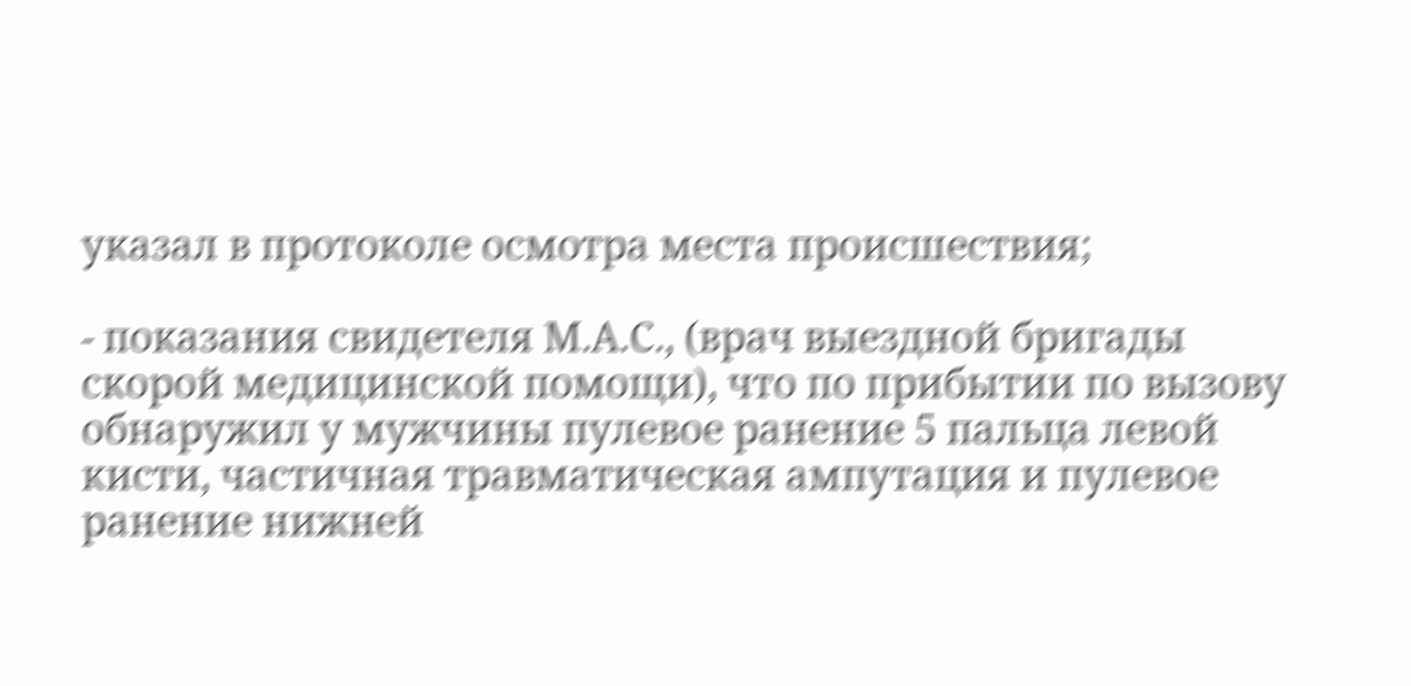указал в протоколе осмотра места происшествия;

- показания свидетеля М.А.С., (врач выездной бригады скорой медицинской помощи), что по прибытии по вызову обнаружил у мужчины пулевое ранение 5 пальца левой кисти, частичная травматическая ампутация и пулевое ранение нижней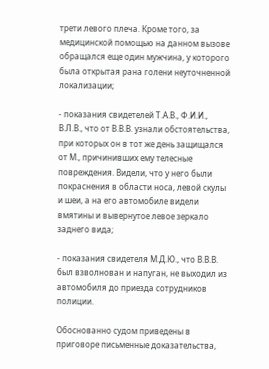трети левого плеча. Кроме того, за медицинской помощью на данном вызове обращался еще один мужчина, у которого была открытая рана голени неуточненной локализации;

- показания свидетелей Т.А.В., Ф.И.И., В.Л.В., что от В.В.В. узнали обстоятельства, при которых он в тот же день защищался от М., причинивших ему телесные повреждения. Видели, что у него были покраснения в области носа, левой скулы и шеи, а на его автомобиле видели вмятины и вывернутое левое зеркало заднего вида;

- показания свидетеля М.Д.Ю., что В.В.В. был взволнован и напуган, не выходил из автомобиля до приезда сотрудников полиции.

Обоснованно судом приведены в приговоре письменные доказательства,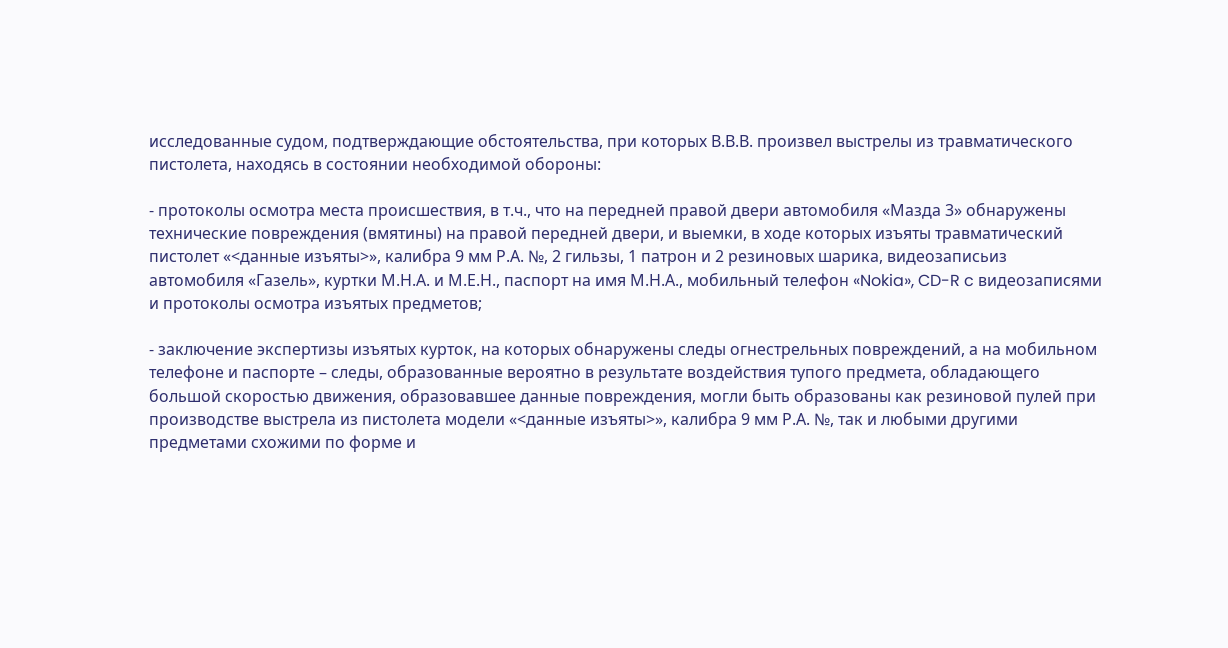исследованные судом, подтверждающие обстоятельства, при которых В.В.В. произвел выстрелы из травматического пистолета, находясь в состоянии необходимой обороны:

- протоколы осмотра места происшествия, в т.ч., что на передней правой двери автомобиля «Мазда 3» обнаружены технические повреждения (вмятины) на правой передней двери, и выемки, в ходе которых изъяты травматический пистолет «<данные изъяты>», калибра 9 мм Р.А. №, 2 гильзы, 1 патрон и 2 резиновых шарика, видеозаписьиз автомобиля «Газель», куртки М.Н.А. и М.Е.Н., паспорт на имя М.Н.А., мобильный телефон «Nokia», CD-R c видеозаписями и протоколы осмотра изъятых предметов;

- заключение экспертизы изъятых курток, на которых обнаружены следы огнестрельных повреждений, а на мобильном телефоне и паспорте – следы, образованные вероятно в результате воздействия тупого предмета, обладающего большой скоростью движения, образовавшее данные повреждения, могли быть образованы как резиновой пулей при производстве выстрела из пистолета модели «<данные изъяты>», калибра 9 мм Р.А. №, так и любыми другими предметами схожими по форме и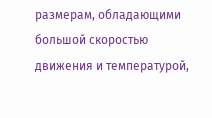размерам, обладающими большой скоростью движения и температурой,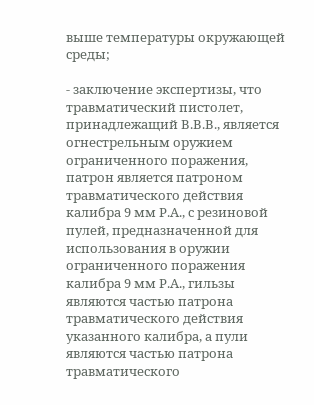выше температуры окружающей среды;

- заключение экспертизы, что травматический пистолет, принадлежащий В.В.В., является огнестрельным оружием ограниченного поражения, патрон является патроном травматического действия калибра 9 мм Р.А., с резиновой пулей, предназначенной для использования в оружии ограниченного поражения калибра 9 мм Р.А., гильзы являются частью патрона травматического действия указанного калибра, а пули являются частью патрона травматического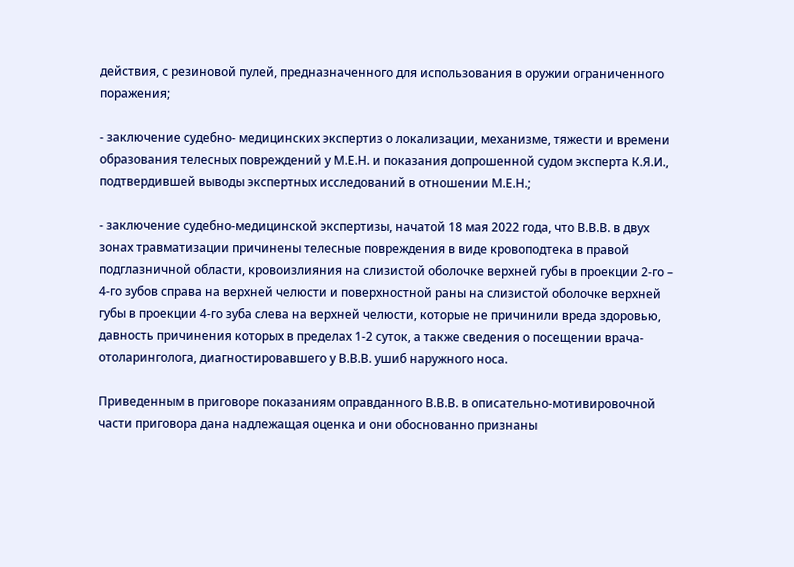действия, с резиновой пулей, предназначенного для использования в оружии ограниченного поражения;

- заключение судебно- медицинских экспертиз о локализации, механизме, тяжести и времени образования телесных повреждений у М.Е.Н. и показания допрошенной судом эксперта К.Я.И., подтвердившей выводы экспертных исследований в отношении М.Е.Н.;

- заключение судебно-медицинской экспертизы, начатой 18 мая 2022 года, что В.В.В. в двух зонах травматизации причинены телесные повреждения в виде кровоподтека в правой подглазничной области, кровоизлияния на слизистой оболочке верхней губы в проекции 2-го – 4-го зубов справа на верхней челюсти и поверхностной раны на слизистой оболочке верхней губы в проекции 4-го зуба слева на верхней челюсти, которые не причинили вреда здоровью, давность причинения которых в пределах 1-2 суток, а также сведения о посещении врача-отоларинголога, диагностировавшего у В.В.В. ушиб наружного носа.

Приведенным в приговоре показаниям оправданного В.В.В. в описательно-мотивировочной части приговора дана надлежащая оценка и они обоснованно признаны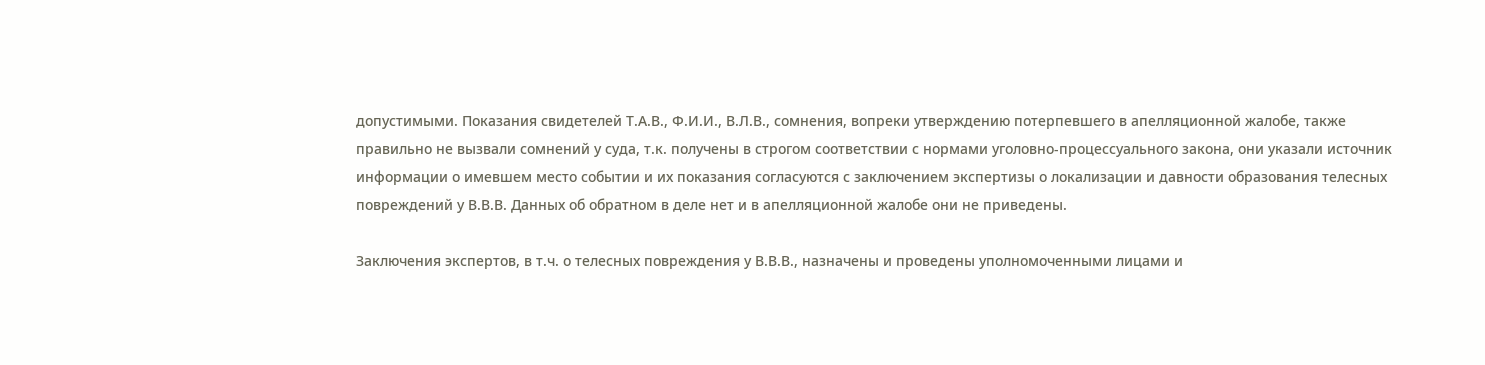допустимыми. Показания свидетелей Т.А.В., Ф.И.И., В.Л.В., сомнения, вопреки утверждению потерпевшего в апелляционной жалобе, также правильно не вызвали сомнений у суда, т.к. получены в строгом соответствии с нормами уголовно-процессуального закона, они указали источник информации о имевшем место событии и их показания согласуются с заключением экспертизы о локализации и давности образования телесных повреждений у В.В.В. Данных об обратном в деле нет и в апелляционной жалобе они не приведены.

Заключения экспертов, в т.ч. о телесных повреждения у В.В.В., назначены и проведены уполномоченными лицами и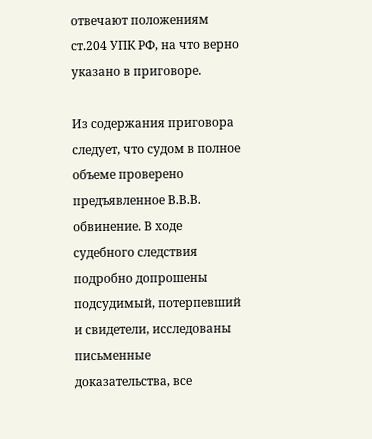отвечают положениям ст.204 УПК РФ, на что верно указано в приговоре.

Из содержания приговора следует, что судом в полное объеме проверено предъявленное В.В.В. обвинение. В ходе судебного следствия подробно допрошены подсудимый, потерпевший и свидетели, исследованы письменные доказательства, все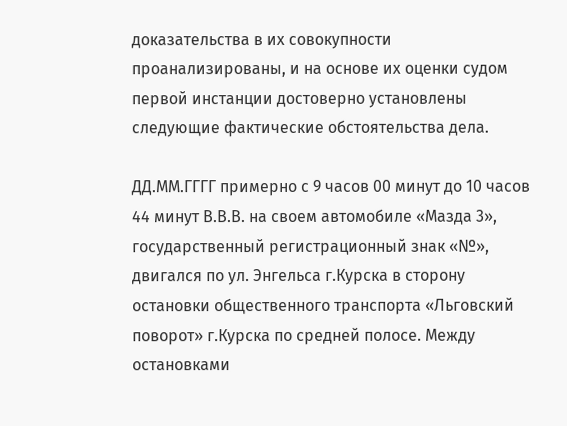доказательства в их совокупности проанализированы, и на основе их оценки судом первой инстанции достоверно установлены следующие фактические обстоятельства дела.

ДД.ММ.ГГГГ примерно с 9 часов 00 минут до 10 часов 44 минут В.В.В. на своем автомобиле «Мазда 3», государственный регистрационный знак «№», двигался по ул. Энгельса г.Курска в сторону остановки общественного транспорта «Льговский поворот» г.Курска по средней полосе. Между остановками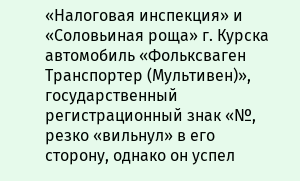«Налоговая инспекция» и «Соловьиная роща» г. Курска автомобиль «Фольксваген Транспортер (Мультивен)», государственный регистрационный знак «№, резко «вильнул» в его сторону, однако он успел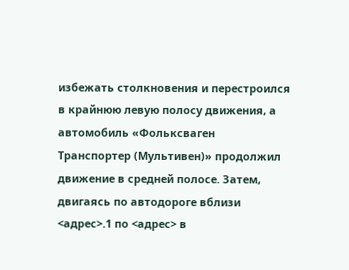избежать столкновения и перестроился в крайнюю левую полосу движения, а автомобиль «Фольксваген Транспортер (Мультивен)» продолжил движение в средней полосе. Затем, двигаясь по автодороге вблизи <адрес>.1 по <адрес> в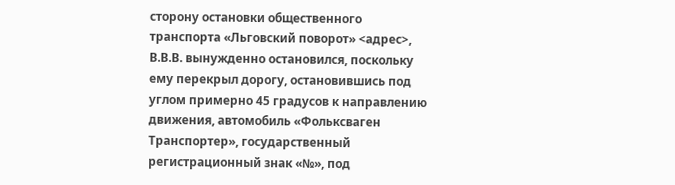сторону остановки общественного транспорта «Льговский поворот» <адрес>, В.В.В. вынужденно остановился, поскольку ему перекрыл дорогу, остановившись под углом примерно 45 градусов к направлению движения, автомобиль «Фольксваген Транспортер», государственный регистрационный знак «№», под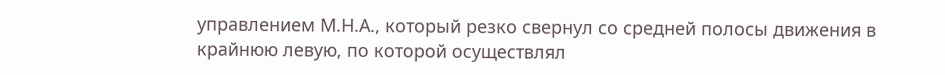управлением М.Н.А., который резко свернул со средней полосы движения в крайнюю левую, по которой осуществлял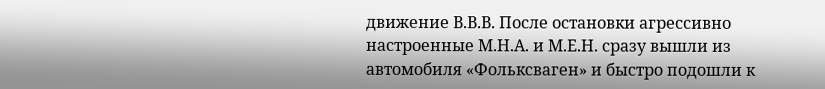движение В.В.В. После остановки агрессивно настроенные М.Н.А. и М.Е.Н. сразу вышли из автомобиля «Фольксваген» и быстро подошли к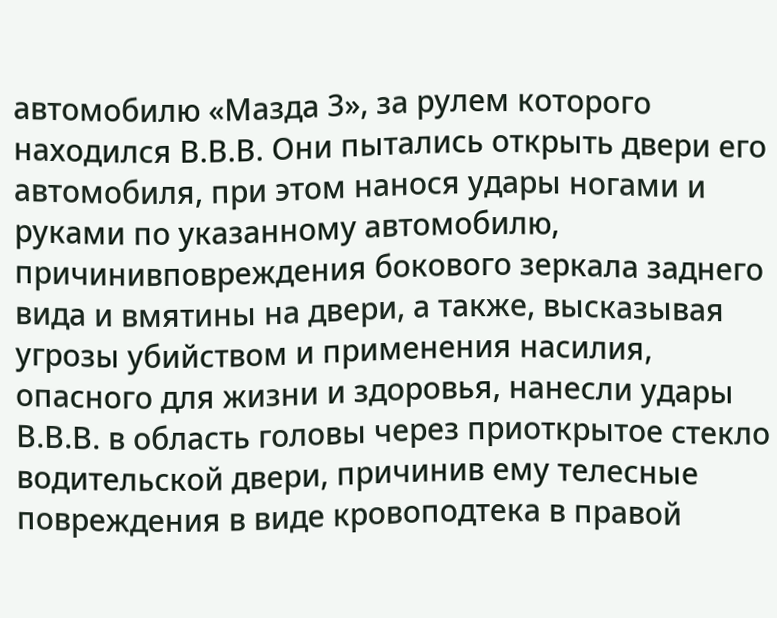автомобилю «Мазда 3», за рулем которого находился В.В.В. Они пытались открыть двери его автомобиля, при этом нанося удары ногами и руками по указанному автомобилю, причинивповреждения бокового зеркала заднего вида и вмятины на двери, а также, высказывая угрозы убийством и применения насилия, опасного для жизни и здоровья, нанесли удары В.В.В. в область головы через приоткрытое стекло водительской двери, причинив ему телесные повреждения в виде кровоподтека в правой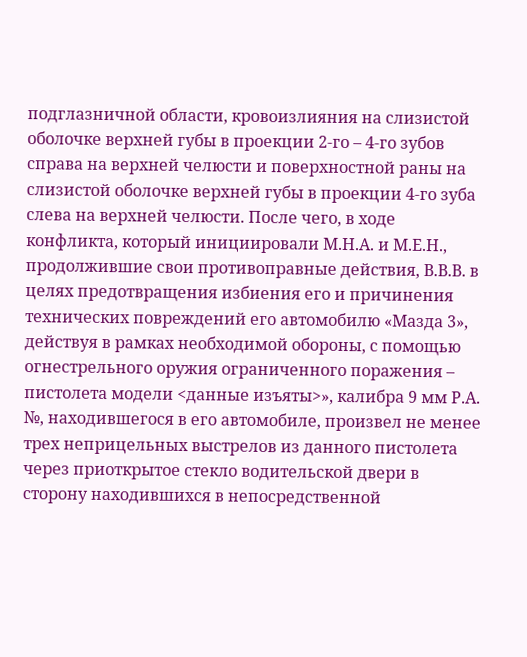подглазничной области, кровоизлияния на слизистой оболочке верхней губы в проекции 2-го – 4-го зубов справа на верхней челюсти и поверхностной раны на слизистой оболочке верхней губы в проекции 4-го зуба слева на верхней челюсти. После чего, в ходе конфликта, который инициировали М.Н.А. и М.Е.Н., продолжившие свои противоправные действия, В.В.В. в целях предотвращения избиения его и причинения технических повреждений его автомобилю «Мазда 3», действуя в рамках необходимой обороны, с помощью огнестрельного оружия ограниченного поражения – пистолета модели <данные изъяты>», калибра 9 мм Р.А. №, находившегося в его автомобиле, произвел не менее трех неприцельных выстрелов из данного пистолета через приоткрытое стекло водительской двери в сторону находившихся в непосредственной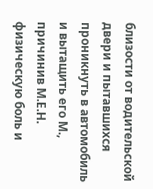близости от водительской двери и пытавшихся проникнуть в автомобиль и вытащить его М., причинив М.Е.Н. физическую боль и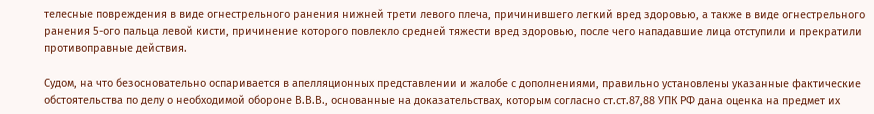телесные повреждения в виде огнестрельного ранения нижней трети левого плеча, причинившего легкий вред здоровью, а также в виде огнестрельного ранения 5-ого пальца левой кисти, причинение которого повлекло средней тяжести вред здоровью, после чего нападавшие лица отступили и прекратили противоправные действия.

Судом, на что безосновательно оспаривается в апелляционных представлении и жалобе с дополнениями, правильно установлены указанные фактические обстоятельства по делу о необходимой обороне В.В.В., основанные на доказательствах, которым согласно ст.ст.87,88 УПК РФ дана оценка на предмет их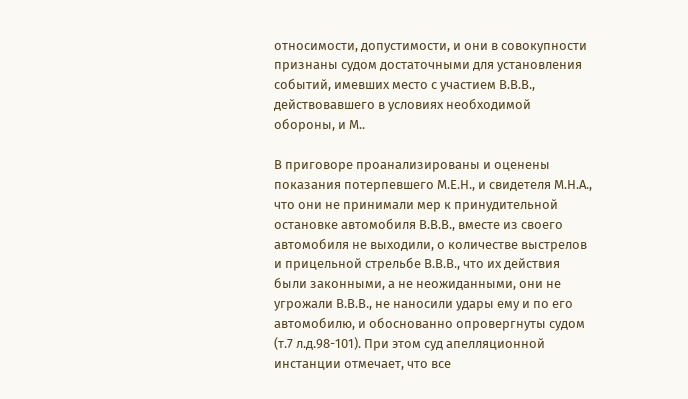относимости, допустимости, и они в совокупности признаны судом достаточными для установления событий, имевших место с участием В.В.В., действовавшего в условиях необходимой обороны, и М..

В приговоре проанализированы и оценены показания потерпевшего М.Е.Н., и свидетеля М.Н.А., что они не принимали мер к принудительной остановке автомобиля В.В.В., вместе из своего автомобиля не выходили, о количестве выстрелов и прицельной стрельбе В.В.В., что их действия были законными, а не неожиданными, они не угрожали В.В.В., не наносили удары ему и по его автомобилю, и обоснованно опровергнуты судом (т.7 л.д.98-101). При этом суд апелляционной инстанции отмечает, что все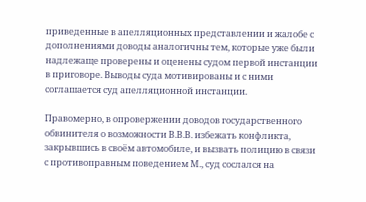приведенные в апелляционных представлении и жалобе с дополнениями доводы аналогичны тем, которые уже были надлежаще проверены и оценены судом первой инстанции в приговоре. Выводы суда мотивированы и с ними соглашается суд апелляционной инстанции.

Правомерно, в опровержении доводов государственного обвинителя о возможности В.В.В. избежать конфликта, закрывшись в своём автомобиле, и вызвать полицию в связи с противоправным поведением М., суд сослался на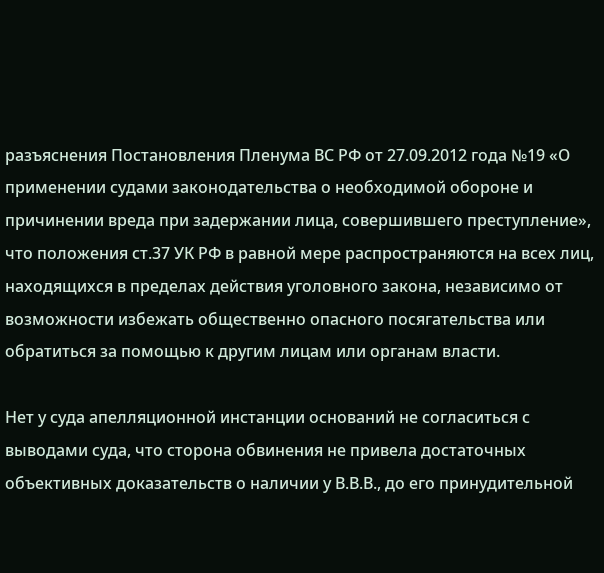разъяснения Постановления Пленума ВС РФ от 27.09.2012 года №19 «О применении судами законодательства о необходимой обороне и причинении вреда при задержании лица, совершившего преступление», что положения ст.37 УК РФ в равной мере распространяются на всех лиц, находящихся в пределах действия уголовного закона, независимо от возможности избежать общественно опасного посягательства или обратиться за помощью к другим лицам или органам власти.

Нет у суда апелляционной инстанции оснований не согласиться с выводами суда, что сторона обвинения не привела достаточных объективных доказательств о наличии у В.В.В., до его принудительной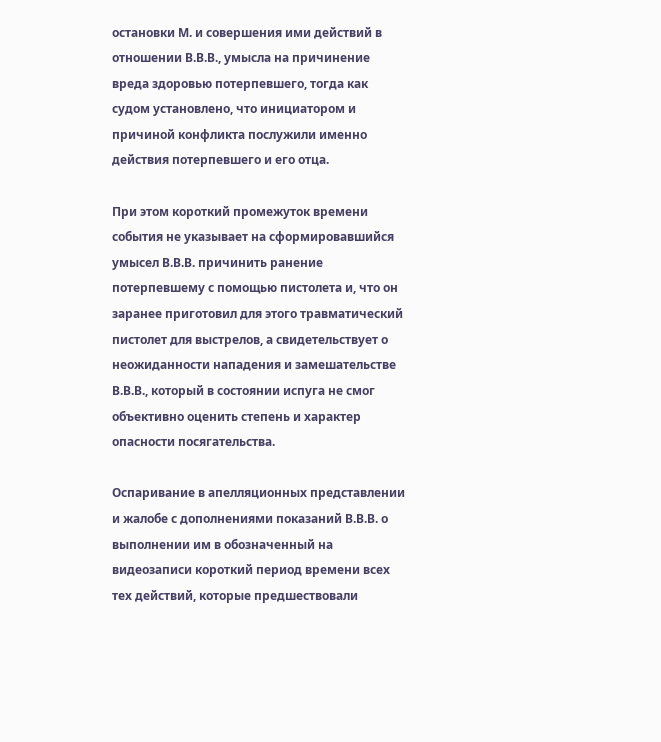остановки М. и совершения ими действий в отношении В.В.В., умысла на причинение вреда здоровью потерпевшего, тогда как судом установлено, что инициатором и причиной конфликта послужили именно действия потерпевшего и его отца.

При этом короткий промежуток времени события не указывает на сформировавшийся умысел В.В.В. причинить ранение потерпевшему с помощью пистолета и, что он заранее приготовил для этого травматический пистолет для выстрелов, а свидетельствует о неожиданности нападения и замешательстве В.В.В., который в состоянии испуга не смог объективно оценить степень и характер опасности посягательства.

Оспаривание в апелляционных представлении и жалобе с дополнениями показаний В.В.В. о выполнении им в обозначенный на видеозаписи короткий период времени всех тех действий, которые предшествовали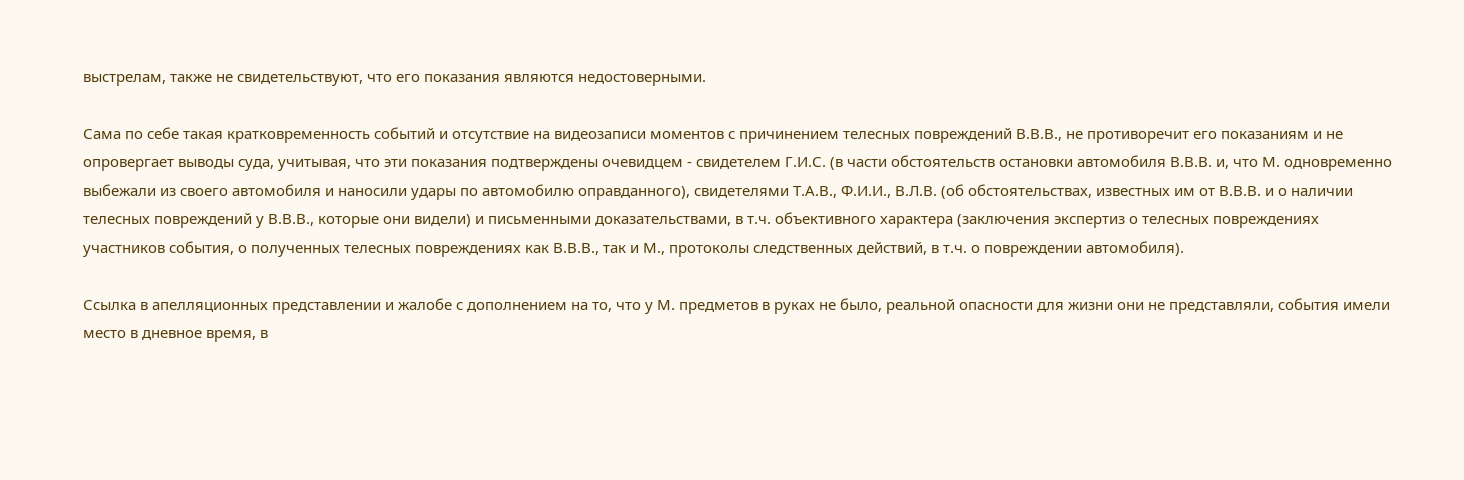выстрелам, также не свидетельствуют, что его показания являются недостоверными.

Сама по себе такая кратковременность событий и отсутствие на видеозаписи моментов с причинением телесных повреждений В.В.В., не противоречит его показаниям и не опровергает выводы суда, учитывая, что эти показания подтверждены очевидцем - свидетелем Г.И.С. (в части обстоятельств остановки автомобиля В.В.В. и, что М. одновременно выбежали из своего автомобиля и наносили удары по автомобилю оправданного), свидетелями Т.А.В., Ф.И.И., В.Л.В. (об обстоятельствах, известных им от В.В.В. и о наличии телесных повреждений у В.В.В., которые они видели) и письменными доказательствами, в т.ч. объективного характера (заключения экспертиз о телесных повреждениях участников события, о полученных телесных повреждениях как В.В.В., так и М., протоколы следственных действий, в т.ч. о повреждении автомобиля).

Ссылка в апелляционных представлении и жалобе с дополнением на то, что у М. предметов в руках не было, реальной опасности для жизни они не представляли, события имели место в дневное время, в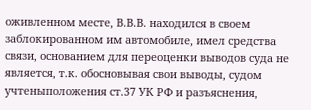оживленном месте, В.В.В. находился в своем заблокированном им автомобиле, имел средства связи, основанием для переоценки выводов суда не является, т.к. обосновывая свои выводы, судом учтеныположения ст.37 УК РФ и разъяснения,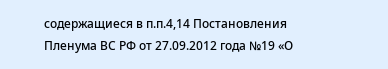содержащиеся в п.п.4,14 Постановления Пленума ВС РФ от 27.09.2012 года №19 «О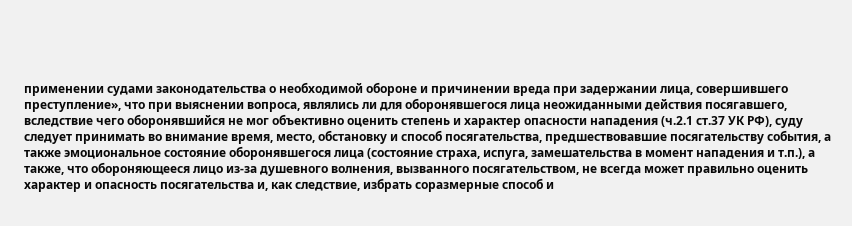применении судами законодательства о необходимой обороне и причинении вреда при задержании лица, совершившего преступление», что при выяснении вопроса, являлись ли для оборонявшегося лица неожиданными действия посягавшего, вследствие чего оборонявшийся не мог объективно оценить степень и характер опасности нападения (ч.2.1 ст.37 УК РФ), суду следует принимать во внимание время, место, обстановку и способ посягательства, предшествовавшие посягательству события, а также эмоциональное состояние оборонявшегося лица (состояние страха, испуга, замешательства в момент нападения и т.п.), а также, что обороняющееся лицо из-за душевного волнения, вызванного посягательством, не всегда может правильно оценить характер и опасность посягательства и, как следствие, избрать соразмерные способ и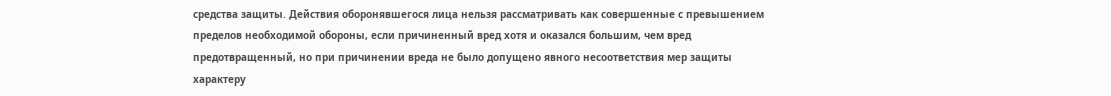средства защиты. Действия оборонявшегося лица нельзя рассматривать как совершенные с превышением пределов необходимой обороны, если причиненный вред хотя и оказался большим, чем вред предотвращенный, но при причинении вреда не было допущено явного несоответствия мер защиты характеру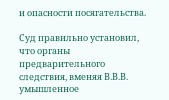и опасности посягательства.

Суд правильно установил, что органы предварительного следствия, вменяя В.В.В. умышленное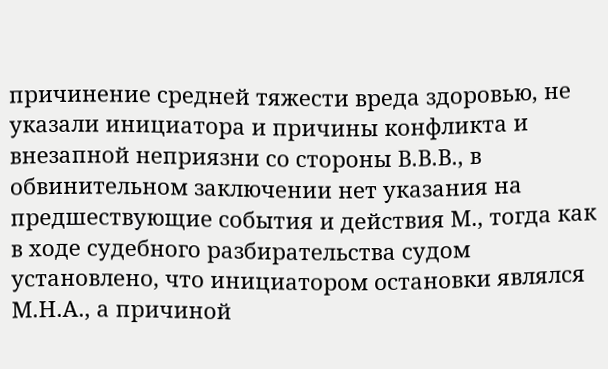причинение средней тяжести вреда здоровью, не указали инициатора и причины конфликта и внезапной неприязни со стороны В.В.В., в обвинительном заключении нет указания на предшествующие события и действия М., тогда как в ходе судебного разбирательства судом установлено, что инициатором остановки являлся М.Н.А., а причиной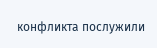конфликта послужили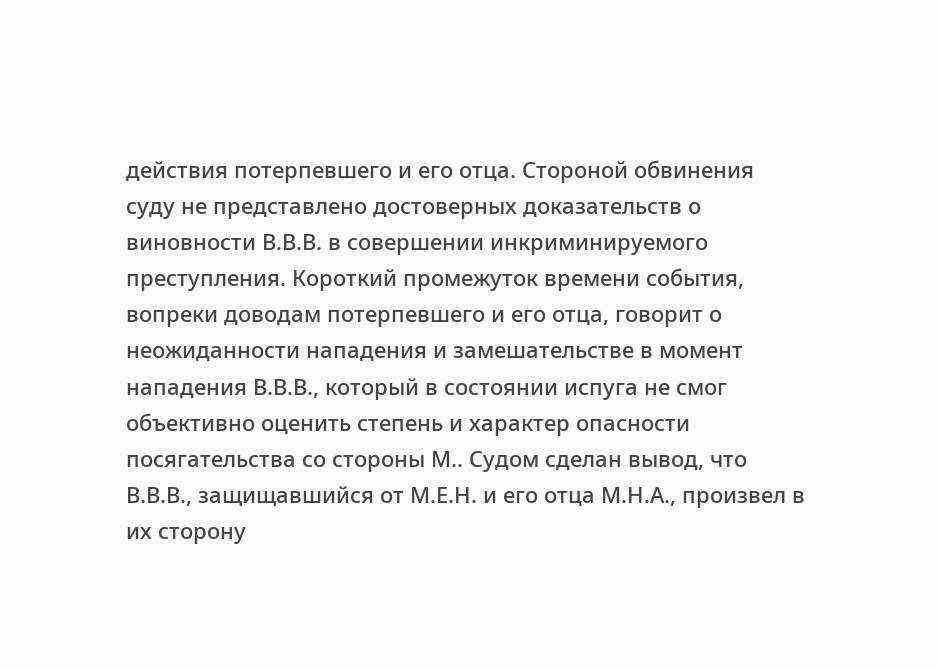действия потерпевшего и его отца. Стороной обвинения суду не представлено достоверных доказательств о виновности В.В.В. в совершении инкриминируемого преступления. Короткий промежуток времени события, вопреки доводам потерпевшего и его отца, говорит о неожиданности нападения и замешательстве в момент нападения В.В.В., который в состоянии испуга не смог объективно оценить степень и характер опасности посягательства со стороны М.. Судом сделан вывод, что В.В.В., защищавшийся от М.Е.Н. и его отца М.Н.А., произвел в их сторону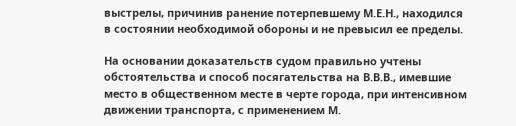выстрелы, причинив ранение потерпевшему М.Е.Н., находился в состоянии необходимой обороны и не превысил ее пределы.

На основании доказательств судом правильно учтены обстоятельства и способ посягательства на В.В.В., имевшие место в общественном месте в черте города, при интенсивном движении транспорта, с применением М.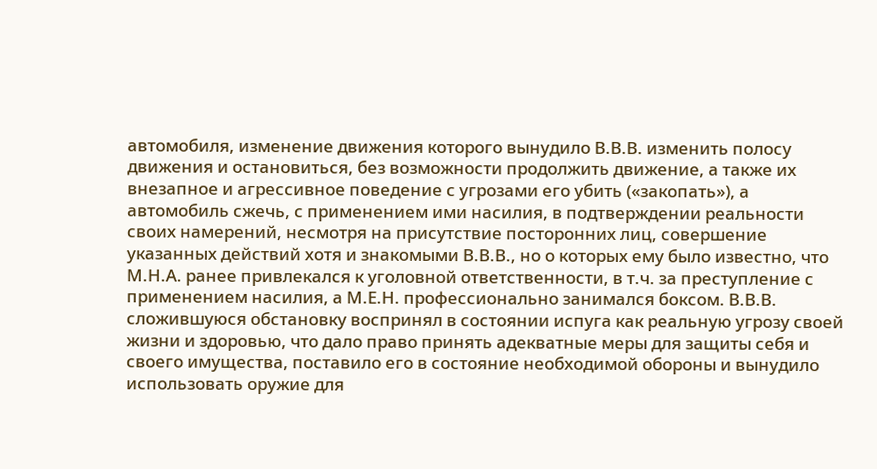автомобиля, изменение движения которого вынудило В.В.В. изменить полосу движения и остановиться, без возможности продолжить движение, а также их внезапное и агрессивное поведение с угрозами его убить («закопать»), а автомобиль сжечь, с применением ими насилия, в подтверждении реальности своих намерений, несмотря на присутствие посторонних лиц, совершение указанных действий хотя и знакомыми В.В.В., но о которых ему было известно, что М.Н.А. ранее привлекался к уголовной ответственности, в т.ч. за преступление с применением насилия, а М.Е.Н. профессионально занимался боксом. В.В.В. сложившуюся обстановку воспринял в состоянии испуга как реальную угрозу своей жизни и здоровью, что дало право принять адекватные меры для защиты себя и своего имущества, поставило его в состояние необходимой обороны и вынудило использовать оружие для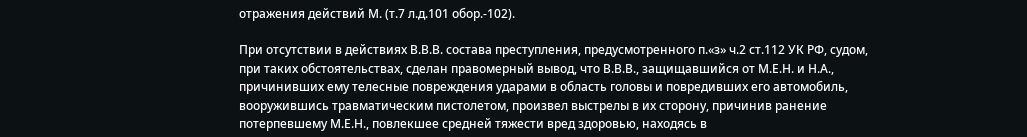отражения действий М. (т.7 л.д.101 обор.-102).

При отсутствии в действиях В.В.В. состава преступления, предусмотренного п.«з» ч.2 ст.112 УК РФ, судом, при таких обстоятельствах, сделан правомерный вывод, что В.В.В., защищавшийся от М.Е.Н. и Н.А., причинивших ему телесные повреждения ударами в область головы и повредивших его автомобиль, вооружившись травматическим пистолетом, произвел выстрелы в их сторону, причинив ранение потерпевшему М.Е.Н., повлекшее средней тяжести вред здоровью, находясь в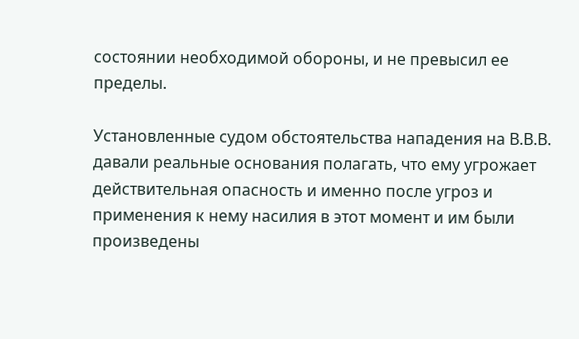состоянии необходимой обороны, и не превысил ее пределы.

Установленные судом обстоятельства нападения на В.В.В. давали реальные основания полагать, что ему угрожает действительная опасность и именно после угроз и применения к нему насилия в этот момент и им были произведены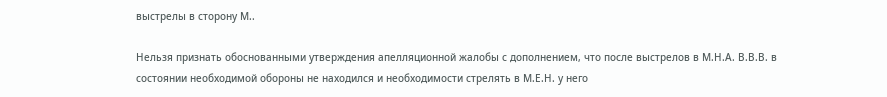выстрелы в сторону М..

Нельзя признать обоснованными утверждения апелляционной жалобы с дополнением, что после выстрелов в М.Н.А. В.В.В. в состоянии необходимой обороны не находился и необходимости стрелять в М.Е.Н. у него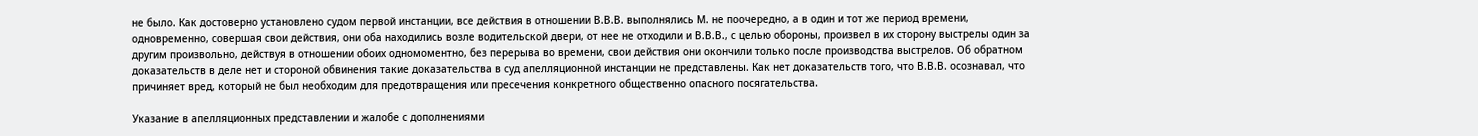не было. Как достоверно установлено судом первой инстанции, все действия в отношении В.В.В. выполнялись М. не поочередно, а в один и тот же период времени, одновременно, совершая свои действия, они оба находились возле водительской двери, от нее не отходили и В.В.В., с целью обороны, произвел в их сторону выстрелы один за другим произвольно, действуя в отношении обоих одномоментно, без перерыва во времени, свои действия они окончили только после производства выстрелов. Об обратном доказательств в деле нет и стороной обвинения такие доказательства в суд апелляционной инстанции не представлены. Как нет доказательств того, что В.В.В. осознавал, что причиняет вред, который не был необходим для предотвращения или пресечения конкретного общественно опасного посягательства.

Указание в апелляционных представлении и жалобе с дополнениями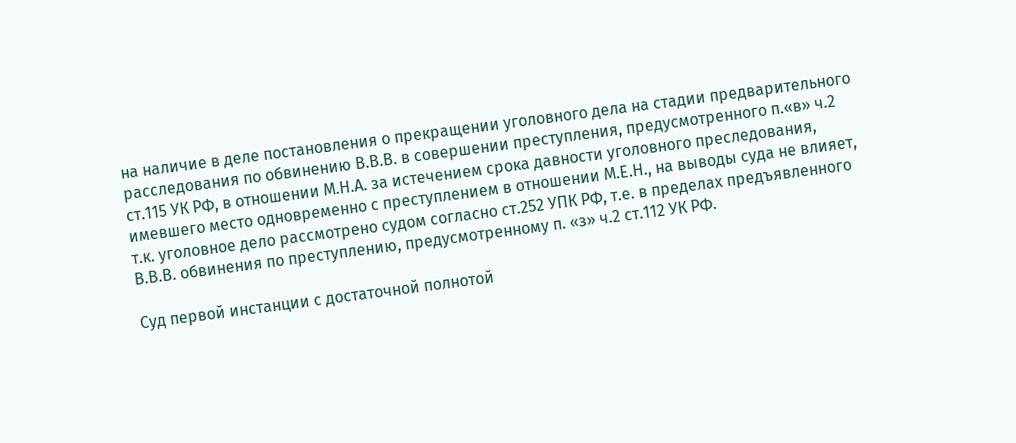на наличие в деле постановления о прекращении уголовного дела на стадии предварительного расследования по обвинению В.В.В. в совершении преступления, предусмотренного п.«в» ч.2 ст.115 УК РФ, в отношении М.Н.А. за истечением срока давности уголовного преследования, имевшего место одновременно с преступлением в отношении М.Е.Н., на выводы суда не влияет, т.к. уголовное дело рассмотрено судом согласно ст.252 УПК РФ, т.е. в пределах предъявленного В.В.В. обвинения по преступлению, предусмотренному п. «з» ч.2 ст.112 УК РФ.

Суд первой инстанции с достаточной полнотой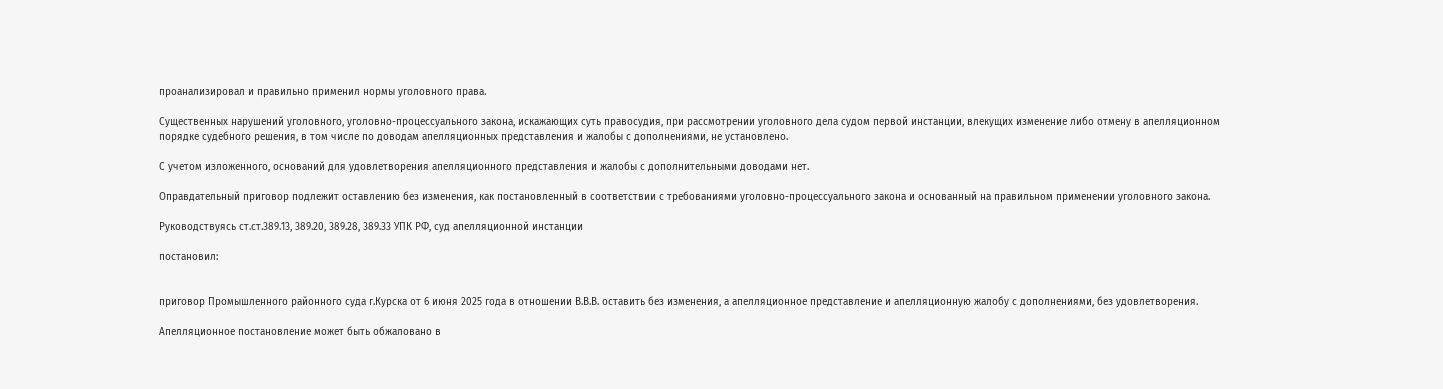проанализировал и правильно применил нормы уголовного права.

Существенных нарушений уголовного, уголовно-процессуального закона, искажающих суть правосудия, при рассмотрении уголовного дела судом первой инстанции, влекущих изменение либо отмену в апелляционном порядке судебного решения, в том числе по доводам апелляционных представления и жалобы с дополнениями, не установлено.

С учетом изложенного, оснований для удовлетворения апелляционного представления и жалобы с дополнительными доводами нет.

Оправдательный приговор подлежит оставлению без изменения, как постановленный в соответствии с требованиями уголовно-процессуального закона и основанный на правильном применении уголовного закона.

Руководствуясь ст.ст.389.13, 389.20, 389.28, 389.33 УПК РФ, суд апелляционной инстанции

постановил:


приговор Промышленного районного суда г.Курска от 6 июня 2025 года в отношении В.В.В. оставить без изменения, а апелляционное представление и апелляционную жалобу с дополнениями, без удовлетворения.

Апелляционное постановление может быть обжаловано в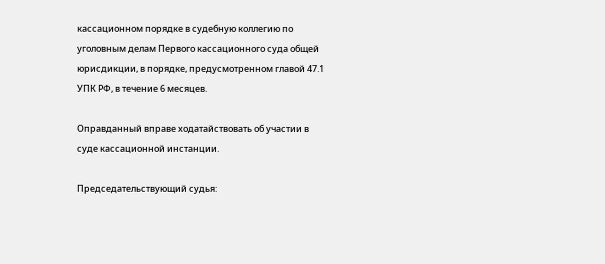кассационном порядке в судебную коллегию по уголовным делам Первого кассационного суда общей юрисдикции, в порядке, предусмотренном главой 47.1 УПК РФ, в течение 6 месяцев.

Оправданный вправе ходатайствовать об участии в суде кассационной инстанции.

Председательствующий судья: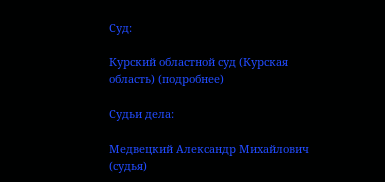Суд:

Курский областной суд (Курская область) (подробнее)

Судьи дела:

Медвецкий Александр Михайлович (судья)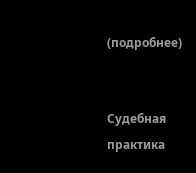(подробнее)


Судебная практика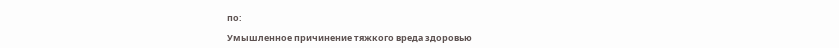по:

Умышленное причинение тяжкого вреда здоровью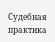Судебная практика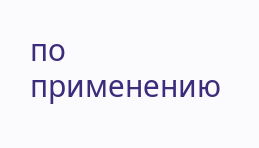по применению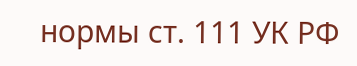нормы ст. 111 УК РФ